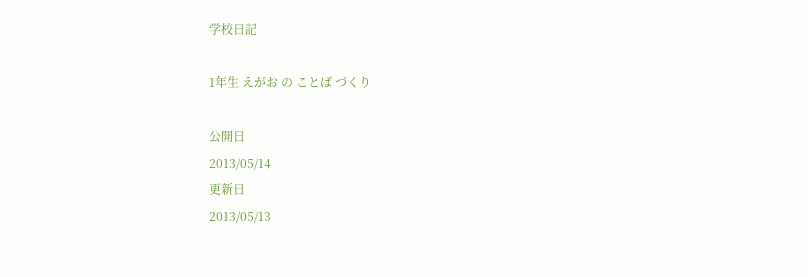学校日記

1年生 えがお の ことば づくり

公開日
2013/05/14
更新日
2013/05/13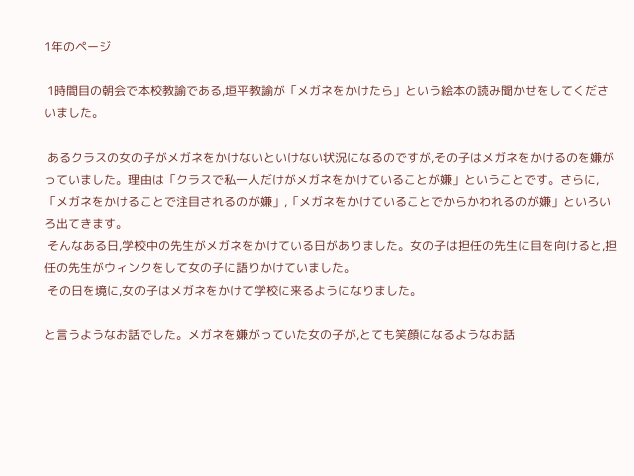1年のページ

 1時間目の朝会で本校教諭である,垣平教諭が「メガネをかけたら」という絵本の読み聞かせをしてくださいました。

 あるクラスの女の子がメガネをかけないといけない状況になるのですが,その子はメガネをかけるのを嫌がっていました。理由は「クラスで私一人だけがメガネをかけていることが嫌」ということです。さらに,「メガネをかけることで注目されるのが嫌」,「メガネをかけていることでからかわれるのが嫌」といろいろ出てきます。
 そんなある日,学校中の先生がメガネをかけている日がありました。女の子は担任の先生に目を向けると,担任の先生がウィンクをして女の子に語りかけていました。
 その日を境に,女の子はメガネをかけて学校に来るようになりました。

と言うようなお話でした。メガネを嫌がっていた女の子が,とても笑顔になるようなお話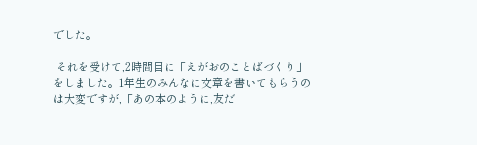でした。

 それを受けて,2時間目に「えがおのことばづくり」をしました。1年生のみんなに文章を書いてもらうのは大変ですが,「あの本のように,友だ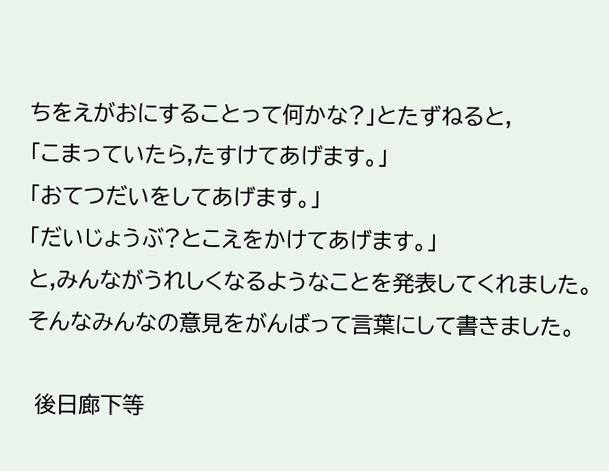ちをえがおにすることって何かな?」とたずねると,
「こまっていたら,たすけてあげます。」
「おてつだいをしてあげます。」
「だいじょうぶ?とこえをかけてあげます。」
と,みんながうれしくなるようなことを発表してくれました。そんなみんなの意見をがんばって言葉にして書きました。

 後日廊下等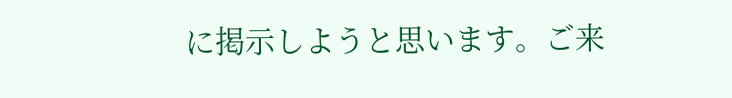に掲示しようと思います。ご来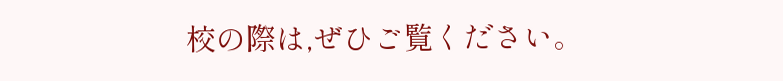校の際は,ぜひご覧ください。